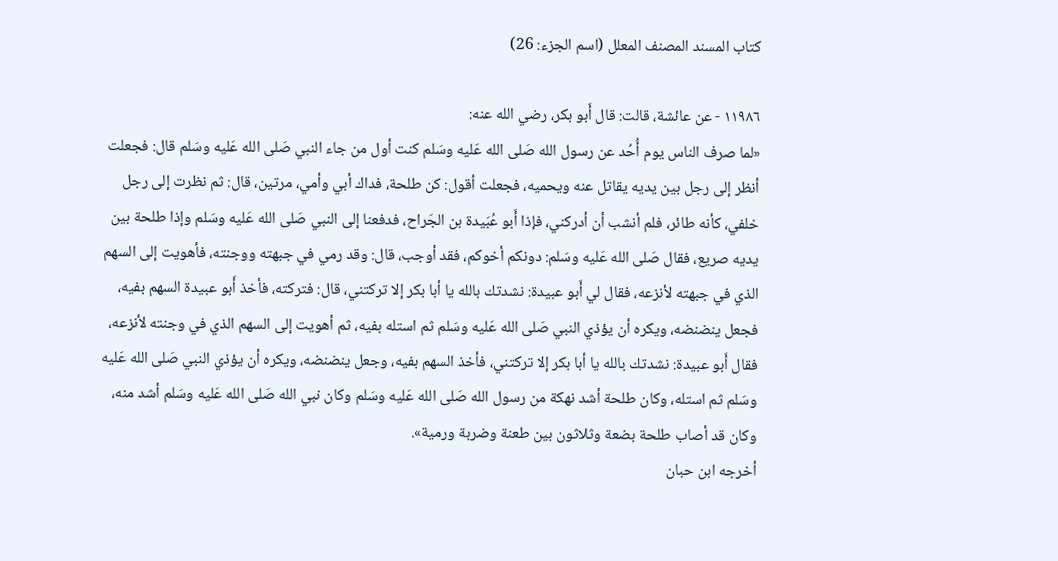كتاب المسند المصنف المعلل (اسم الجزء: 26)

١١٩٨٦ - عن عائشة، قالت: قال أَبو بكر، رضي الله عنه:
«لما صرف الناس يوم أُحُد عن رسول الله صَلى الله عَليه وسَلم كنت أول من جاء النبي صَلى الله عَليه وسَلم قال: فجعلت أنظر إلى رجل بين يديه يقاتل عنه ويحميه، فجعلت أقول: كن طلحة، فداك أبي وأمي، مرتين، قال: ثم نظرت إلى رجل خلفي، كأنه طائر، فلم أنشب أن أدركني، فإذا أَبو عُبَيدة بن الجَراح، فدفعنا إلى النبي صَلى الله عَليه وسَلم وإذا طلحة بين يديه صريع، فقال صَلى الله عَليه وسَلم: دونكم أخوكم، فقد أوجب، قال: وقد رمي في جبهته ووجنته، فأهويت إلى السهم الذي في جبهته لأنزعه، فقال لي أَبو عبيدة: نشدتك بالله يا أبا بكر إلا تركتني، قال: فتركته، فأخذ أَبو عبيدة السهم بفيه، فجعل ينضنضه، ويكره أن يؤذي النبي صَلى الله عَليه وسَلم ثم استله بفيه، ثم أهويت إلى السهم الذي في وجنته لأنزعه، فقال أَبو عبيدة: نشدتك بالله يا أبا بكر إلا تركتني، فأخذ السهم بفيه، وجعل ينضنضه، ويكره أن يؤذي النبي صَلى الله عَليه وسَلم ثم استله، وكان طلحة أشد نهكة من رسول الله صَلى الله عَليه وسَلم وكان نبي الله صَلى الله عَليه وسَلم أشد منه، وكان قد أصاب طلحة بضعة وثلاثون بين طعنة وضربة ورمية».
أخرجه ابن حبان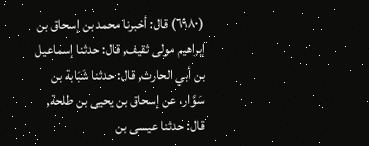(٦٩٨٠) قال: أخبرنا محمد بن إسحاق بن إبراهيم مولى ثقيف, قال: حدثنا إسماعيل بن أبي الحارث, قال: حدثنا شَبَابة بن سَوَّار، عن إسحاق بن يحيى بن طلحة, قال: حدثنا عيسى بن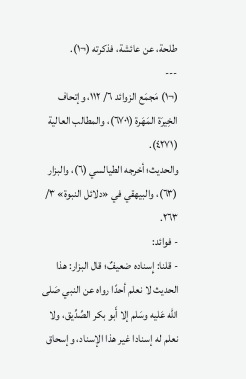طلحة، عن عائشة، فذكرته (¬١).
---
(¬١) مَجمَع الزوائد ٦/ ١١٢، وإتحاف الخِيرَة المَهَرة (٦٧٠١)، والمطالب العالية (٤٢٧١).
والحديث؛ أخرجه الطيالسي (٦)، والبزار (٦٣)، والبيهقي في «دلائل النبوة» ٣/ ٢٦٣.
- فوائد:
- قلنا: إِسناده ضعيفٌ؛ قال البزار: هذا الحديث لا نعلم أحدًا رواه عن النبي صَلى الله عَليه وسَلم إلا أَبو بكر الصِّدِّيق، ولا نعلم له إسنادا غير هذا الإسناد، وإسحاق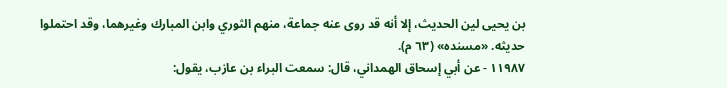بن يحيى لين الحديث، إلا أنه قد روى عنه جماعة، منهم الثوري وابن المبارك وغيرهما، وقد احتملوا حديثه. «مسنده» (٦٣ م).
١١٩٨٧ - عن أبي إسحاق الهمداني، قال: سمعت البراء بن عازب، يقول: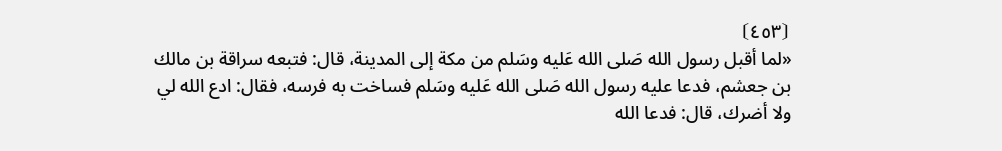⦗٤٥٣⦘
«لما أقبل رسول الله صَلى الله عَليه وسَلم من مكة إلى المدينة، قال: فتبعه سراقة بن مالك بن جعشم، فدعا عليه رسول الله صَلى الله عَليه وسَلم فساخت به فرسه، فقال: ادع الله لي ولا أضرك، قال: فدعا الله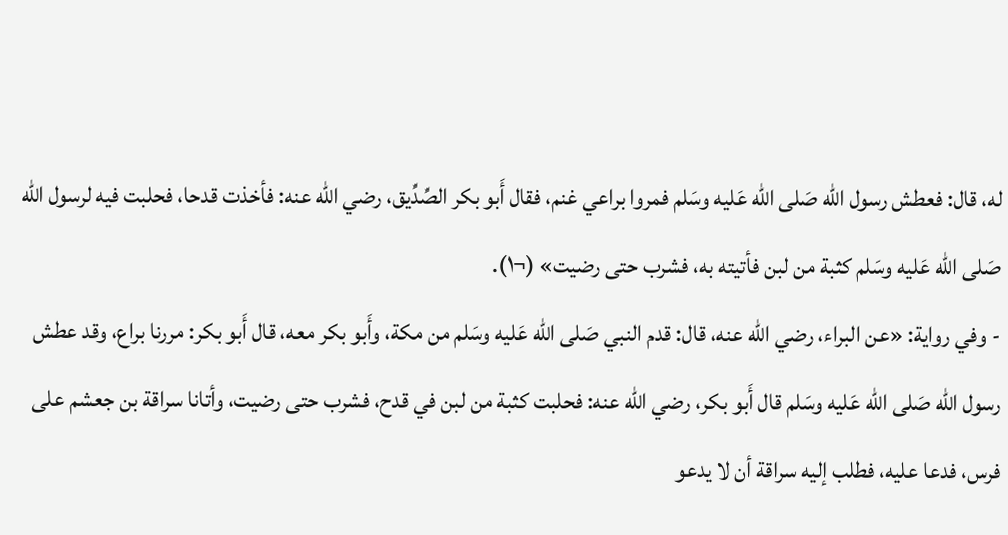له، قال: فعطش رسول الله صَلى الله عَليه وسَلم فمروا براعي غنم، فقال أَبو بكر الصِّدِّيق، رضي الله عنه: فأخذت قدحا، فحلبت فيه لرسول الله صَلى الله عَليه وسَلم كثبة من لبن فأتيته به، فشرب حتى رضيت» (¬١).
- وفي رواية: «عن البراء، رضي الله عنه، قال: قدم النبي صَلى الله عَليه وسَلم من مكة، وأَبو بكر معه، قال أَبو بكر: مررنا براع، وقد عطش رسول الله صَلى الله عَليه وسَلم قال أَبو بكر، رضي الله عنه: فحلبت كثبة من لبن في قدح، فشرب حتى رضيت، وأتانا سراقة بن جعشم على فرس، فدعا عليه، فطلب إليه سراقة أن لا يدعو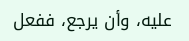عليه، وأن يرجع، ففعل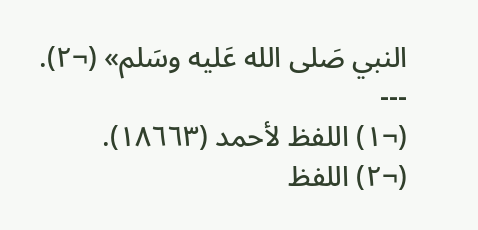النبي صَلى الله عَليه وسَلم» (¬٢).
---
(¬١) اللفظ لأحمد (١٨٦٦٣).
(¬٢) اللفظ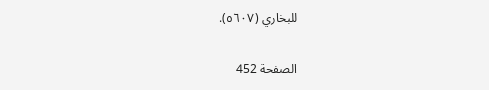للبخاري (٥٦٠٧).

الصفحة 452